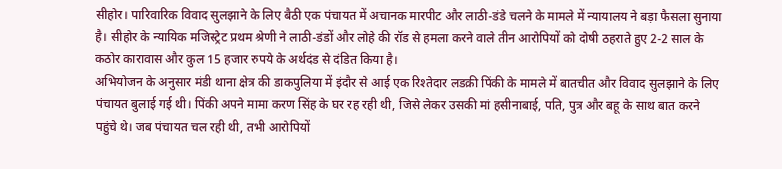सीहोर। पारिवारिक विवाद सुलझाने के लिए बैठी एक पंचायत में अचानक मारपीट और लाठी-डंडे चलने के मामले में न्यायालय ने बड़ा फैसला सुनाया है। सीहोर के न्यायिक मजिस्ट्रेट प्रथम श्रेणी ने लाठी-डंडों और लोहे की रॉड से हमला करने वाले तीन आरोपियों को दोषी ठहराते हुए 2-2 साल के कठोर कारावास और कुल 15 हजार रुपये के अर्थदंड से दंडित किया है।
अभियोजन के अनुसार मंडी थाना क्षेत्र की डाकपुलिया में इंदौर से आई एक रिश्तेदार लडक़ी पिंकी के मामले में बातचीत और विवाद सुलझाने के लिए पंचायत बुलाई गई थी। पिंकी अपने मामा करण सिंह के घर रह रही थी, जिसे लेकर उसकी मां हसीनाबाई, पति, पुत्र और बहू के साथ बात करने पहुंचे थे। जब पंचायत चल रही थी, तभी आरोपियों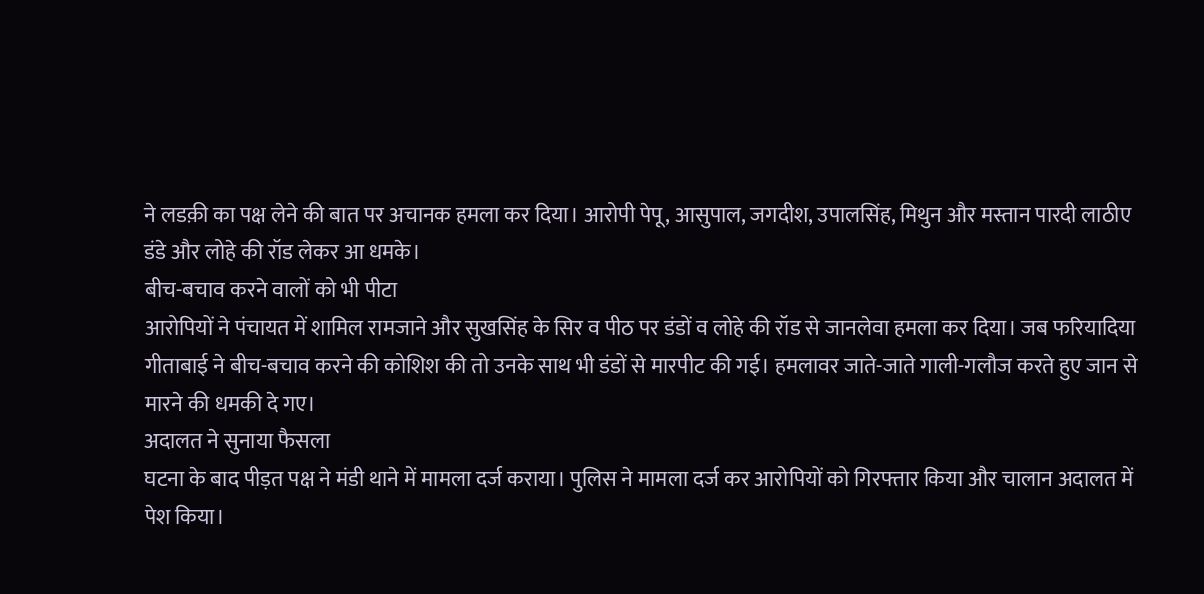ने लडक़ी का पक्ष लेने की बात पर अचानक हमला कर दिया। आरोपी पेपू, आसुपाल, जगदीश, उपालसिंह, मिथुन और मस्तान पारदी लाठीए डंडे और लोहे की रॉड लेकर आ धमके।
बीच-बचाव करने वालों को भी पीटा
आरोपियों ने पंचायत में शामिल रामजाने और सुखसिंह के सिर व पीठ पर डंडों व लोहे की रॉड से जानलेवा हमला कर दिया। जब फरियादिया गीताबाई ने बीच-बचाव करने की कोशिश की तो उनके साथ भी डंडों से मारपीट की गई। हमलावर जाते-जाते गाली-गलौज करते हुए जान से मारने की धमकी दे गए।
अदालत ने सुनाया फैसला
घटना के बाद पीड़त पक्ष ने मंडी थाने में मामला दर्ज कराया। पुलिस ने मामला दर्ज कर आरोपियों को गिरफ्तार किया और चालान अदालत में पेश किया।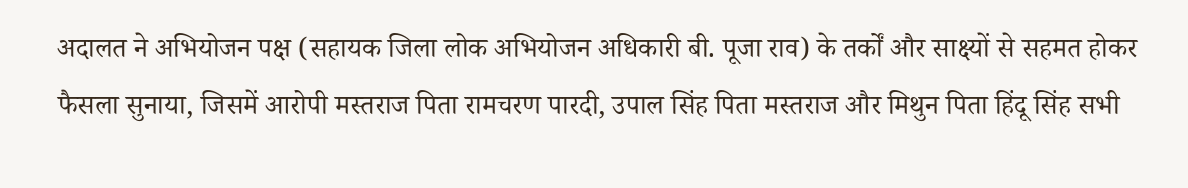अदालत ने अभियोजन पक्ष (सहायक जिला लोक अभियोजन अधिकारी बी. पूजा राव) के तर्कों और साक्ष्यों से सहमत होकर फैसला सुनाया, जिसमें आरोपी मस्तराज पिता रामचरण पारदी, उपाल सिंह पिता मस्तराज और मिथुन पिता हिंदू सिंह सभी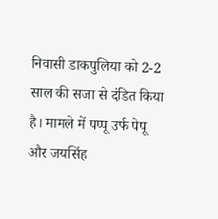निवासी डाकपुलिया को 2-2 साल की सजा से दंडित किया है। मामले में पप्पू उर्फ पेपू और जयसिंह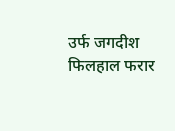उर्फ जगदीश फिलहाल फरार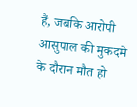हैं, जबकि आरोपी आसुपाल की मुकदमे के दौरान मौत हो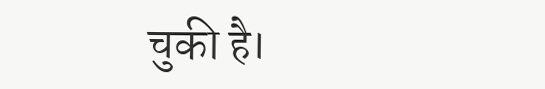चुकी है।